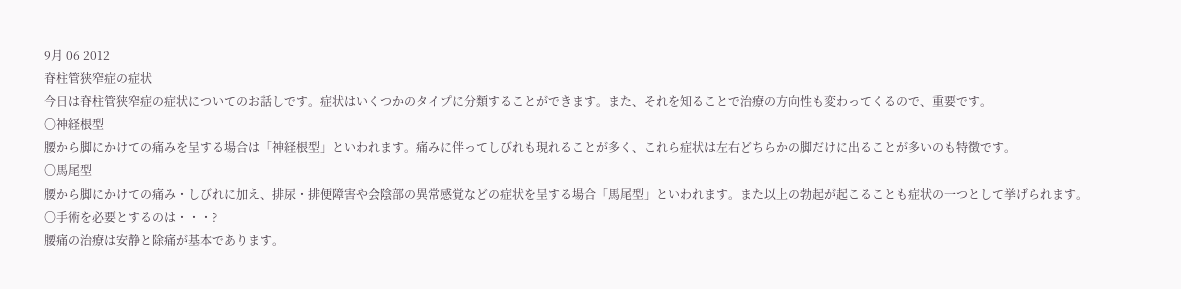9月 06 2012
脊柱管狭窄症の症状
今日は脊柱管狭窄症の症状についてのお話しです。症状はいくつかのタイプに分類することができます。また、それを知ることで治療の方向性も変わってくるので、重要です。
〇神経根型
腰から脚にかけての痛みを呈する場合は「神経根型」といわれます。痛みに伴ってしびれも現れることが多く、これら症状は左右どちらかの脚だけに出ることが多いのも特徴です。
〇馬尾型
腰から脚にかけての痛み・しびれに加え、排尿・排便障害や会陰部の異常感覚などの症状を呈する場合「馬尾型」といわれます。また以上の勃起が起こることも症状の一つとして挙げられます。
〇手術を必要とするのは・・・?
腰痛の治療は安静と除痛が基本であります。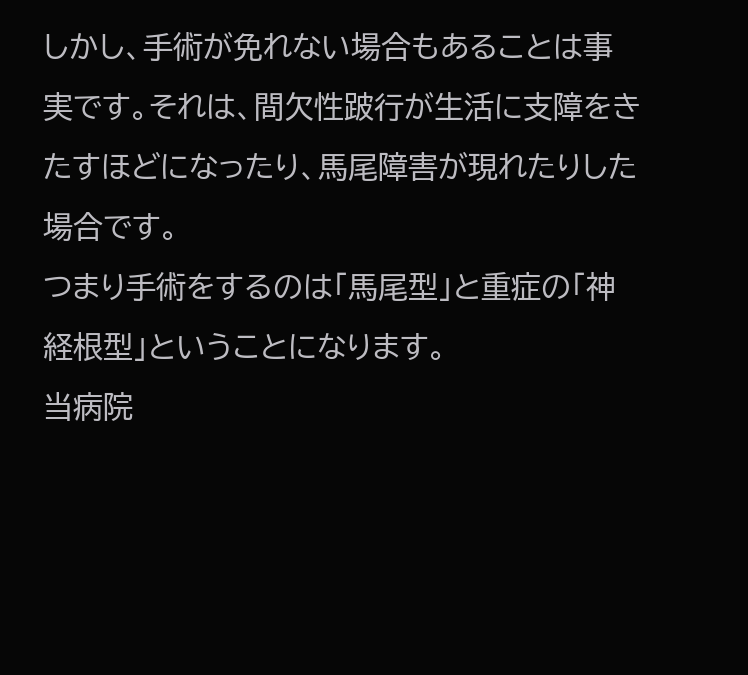しかし、手術が免れない場合もあることは事実です。それは、間欠性跛行が生活に支障をきたすほどになったり、馬尾障害が現れたりした場合です。
つまり手術をするのは「馬尾型」と重症の「神経根型」ということになります。
当病院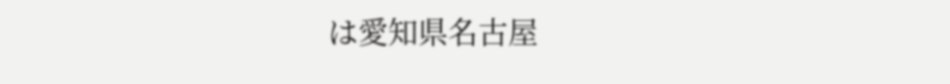は愛知県名古屋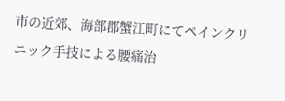市の近郊、海部郡蟹江町にてペインクリニック手技による腰痛治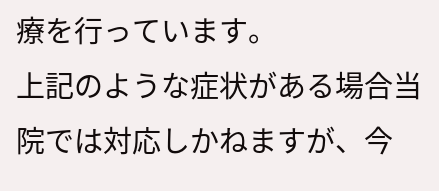療を行っています。
上記のような症状がある場合当院では対応しかねますが、今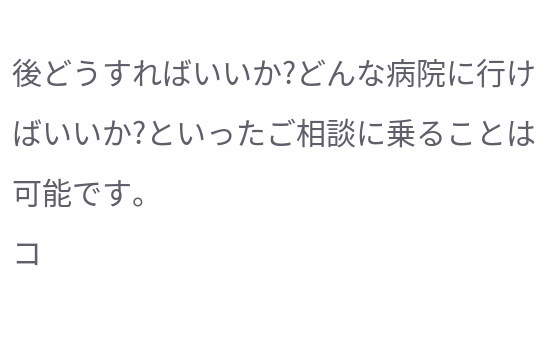後どうすればいいか?どんな病院に行けばいいか?といったご相談に乗ることは可能です。
コ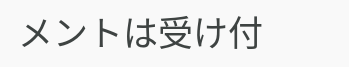メントは受け付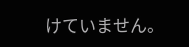けていません。